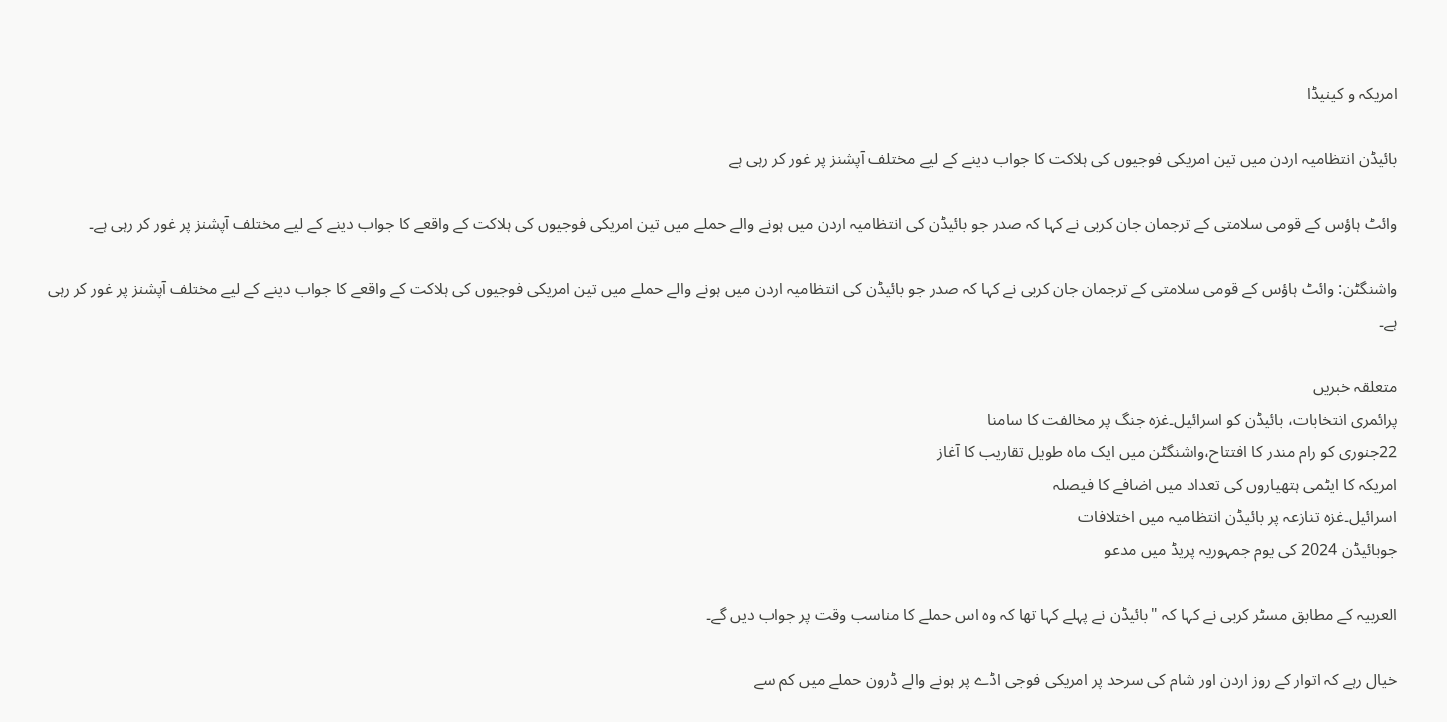امریکہ و کینیڈا

بائیڈن انتظامیہ اردن میں تین امریکی فوجیوں کی ہلاکت کا جواب دینے کے لیے مختلف آپشنز پر غور کر رہی ہے

وائٹ ہاؤس کے قومی سلامتی کے ترجمان جان کربی نے کہا کہ صدر جو بائیڈن کی انتظامیہ اردن میں ہونے والے حملے میں تین امریکی فوجیوں کی ہلاکت کے واقعے کا جواب دینے کے لیے مختلف آپشنز پر غور کر رہی ہے۔

واشنگٹن: وائٹ ہاؤس کے قومی سلامتی کے ترجمان جان کربی نے کہا کہ صدر جو بائیڈن کی انتظامیہ اردن میں ہونے والے حملے میں تین امریکی فوجیوں کی ہلاکت کے واقعے کا جواب دینے کے لیے مختلف آپشنز پر غور کر رہی ہے۔

متعلقہ خبریں
پرائمری انتخابات، بائیڈن کو اسرائیل۔غزہ جنگ پر مخالفت کا سامنا
22جنوری کو رام مندر کا افتتاح،واشنگٹن میں ایک ماہ طویل تقاریب کا آغاز
امریکہ کا ایٹمی ہتھیاروں کی تعداد میں اضافے کا فیصلہ
اسرائیل۔غزہ تنازعہ پر بائیڈن انتظامیہ میں اختلافات
جوبائیڈن 2024 کی یوم جمہوریہ پریڈ میں مدعو

العربیہ کے مطابق مسٹر کربی نے کہا کہ "بائیڈن نے پہلے کہا تھا کہ وہ اس حملے کا مناسب وقت پر جواب دیں گے۔

خیال رہے کہ اتوار کے روز اردن اور شام کی سرحد پر امریکی فوجی اڈے پر ہونے والے ڈرون حملے میں کم سے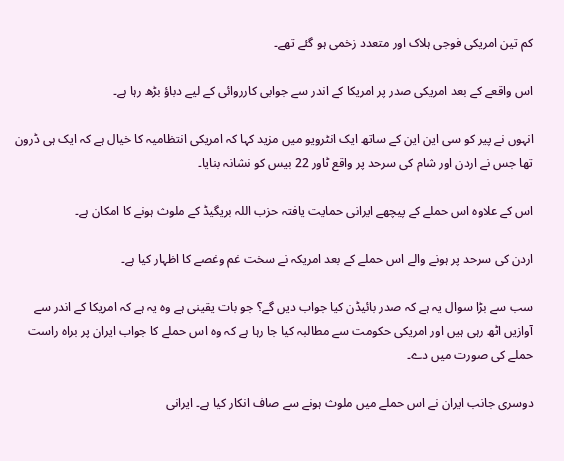کم تین امریکی فوجی ہلاک اور متعدد زخمی ہو گئے تھے۔

اس واقعے کے بعد امریکی صدر پر امریکا کے اندر سے جوابی کارروائی کے لیے دباؤ بڑھ رہا ہے۔

انہوں نے پیر کو سی این این کے ساتھ ایک انٹرویو میں مزید کہا کہ امریکی انتظامیہ کا خیال ہے کہ ایک ہی ڈرون تھا جس نے اردن اور شام کی سرحد پر واقع ٹاور 22 بیس کو نشانہ بنایا۔

اس کے علاوہ اس حملے کے پیچھے ایرانی حمایت یافتہ حزب اللہ بریگیڈ کے ملوث ہونے کا امکان ہے۔

اردن کی سرحد پر ہونے والے اس حملے کے بعد امریکہ نے سخت غم وغصے کا اظہار کیا ہے۔

سب سے بڑا سوال یہ ہے کہ صدر بائیڈن کیا جواب دیں گے؟ جو بات یقینی ہے وہ یہ ہے کہ امریکا کے اندر سے آوازیں اٹھ رہی ہیں اور امریکی حکومت سے مطالبہ کیا جا رہا ہے کہ وہ اس حملے کا جواب ایران پر براہ راست حملے کی صورت میں دے۔

دوسری جانب ایران نے اس حملے میں ملوث ہونے سے صاف انکار کیا ہے۔ ایرانی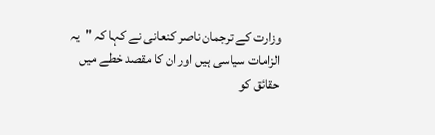وزارت کے ترجمان ناصر کنعانی نے کہا کہ "یہ الزامات سیاسی ہیں اور ان کا مقصد خطے میں حقائق کو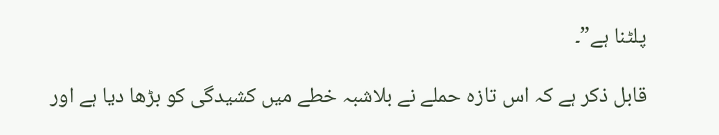پلٹنا ہے”۔

قابل ذکر ہے کہ اس تازہ حملے نے بلاشبہ خطے میں کشیدگی کو بڑھا دیا ہے اور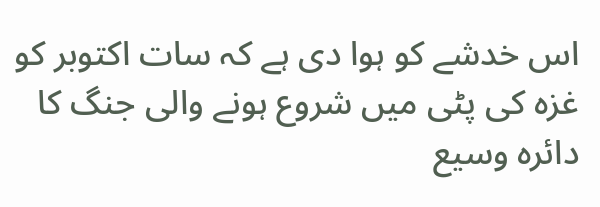اس خدشے کو ہوا دی ہے کہ سات اکتوبر کو غزہ کی پٹی میں شروع ہونے والی جنگ کا دائرہ وسیع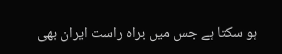ہو سکتا ہے جس میں براہ راست ایران بھی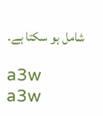شامل ہو سکتا ہے۔

a3w
a3w